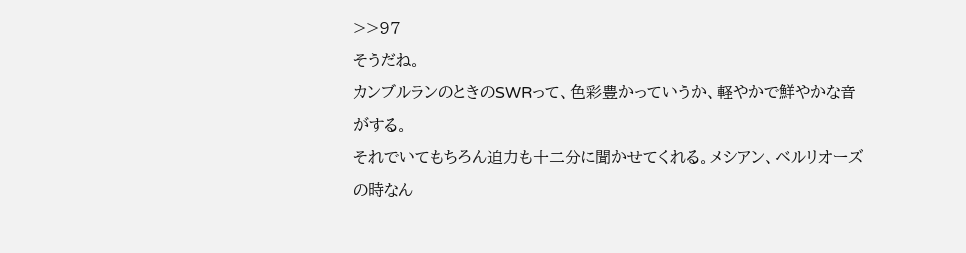>>97
そうだね。
カンブルランのときのSWRって、色彩豊かっていうか、軽やかで鮮やかな音がする。
それでいてもちろん迫力も十二分に聞かせてくれる。メシアン、ベルリオーズの時なん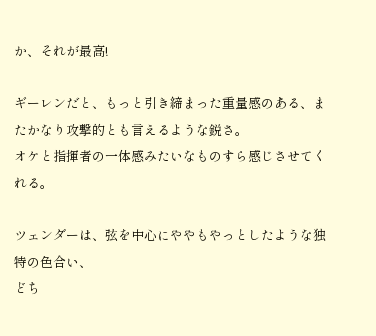か、それが最高!

ギーレンだと、もっと引き締まった重量感のある、またかなり攻撃的とも言えるような鋭さ。
オケと指揮者の一体感みたいなものすら感じさせてくれる。

ツェンダーは、弦を中心にややもやっとしたような独特の色合い、
どち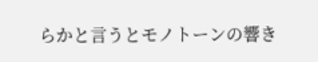らかと言うとモノトーンの響き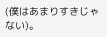(僕はあまりすきじゃない)。